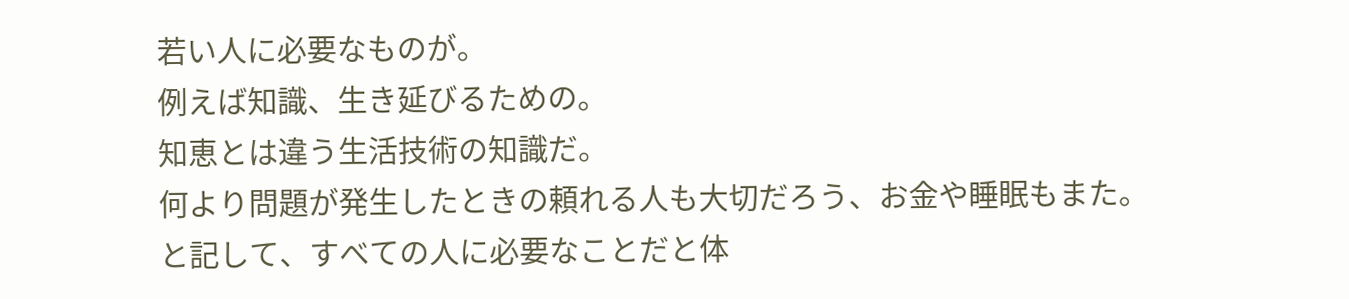若い人に必要なものが。
例えば知識、生き延びるための。
知恵とは違う生活技術の知識だ。
何より問題が発生したときの頼れる人も大切だろう、お金や睡眠もまた。
と記して、すべての人に必要なことだと体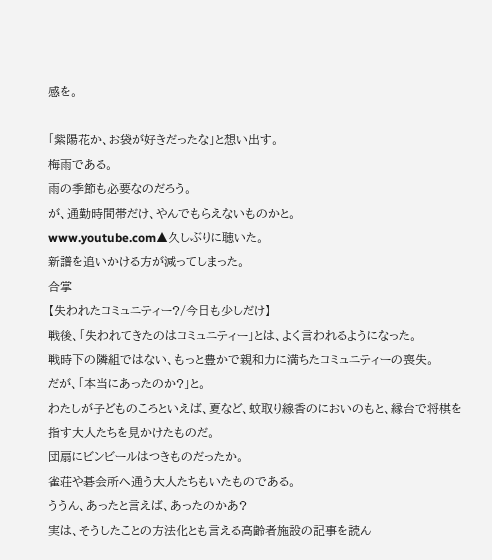感を。

「紫陽花か、お袋が好きだったな」と想い出す。
梅雨である。
雨の季節も必要なのだろう。
が、通勤時間帯だけ、やんでもらえないものかと。
www.youtube.com▲久しぶりに聴いた。
新譜を追いかける方が減ってしまった。
合掌
【失われたコミュニティー?/今日も少しだけ】
戦後、「失われてきたのはコミュニティー」とは、よく言われるようになった。
戦時下の隣組ではない、もっと豊かで親和力に満ちたコミュニティーの喪失。
だが、「本当にあったのか?」と。
わたしが子どものころといえば、夏など、蚊取り線香のにおいのもと、縁台で将棋を指す大人たちを見かけたものだ。
団扇にビンビールはつきものだったか。
雀荘や碁会所へ通う大人たちもいたものである。
ううん、あったと言えば、あったのかあ?
実は、そうしたことの方法化とも言える高齢者施設の記事を読ん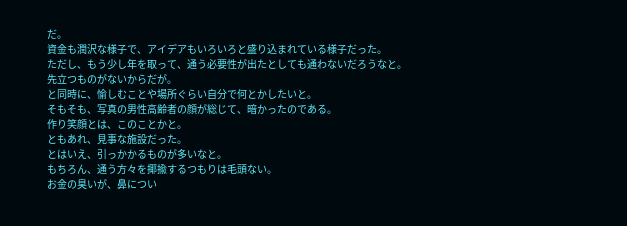だ。
資金も潤沢な様子で、アイデアもいろいろと盛り込まれている様子だった。
ただし、もう少し年を取って、通う必要性が出たとしても通わないだろうなと。
先立つものがないからだが。
と同時に、愉しむことや場所ぐらい自分で何とかしたいと。
そもそも、写真の男性高齢者の顔が総じて、暗かったのである。
作り笑顔とは、このことかと。
ともあれ、見事な施設だった。
とはいえ、引っかかるものが多いなと。
もちろん、通う方々を揶揄するつもりは毛頭ない。
お金の臭いが、鼻につい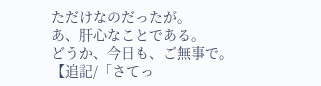ただけなのだったが。
あ、肝心なことである。
どうか、今日も、ご無事で。
【追記/「さてっ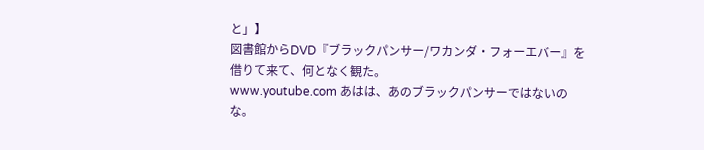と」】
図書館からDVD『ブラックパンサー/ワカンダ・フォーエバー』を借りて来て、何となく観た。
www.youtube.com あはは、あのブラックパンサーではないのな。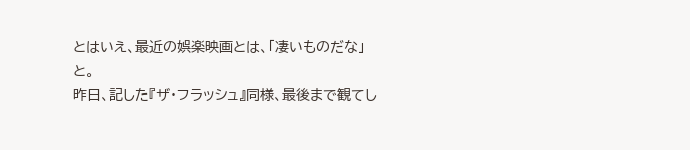とはいえ、最近の娯楽映画とは、「凄いものだな」と。
昨日、記した『ザ・フラッシュ』同様、最後まで観てし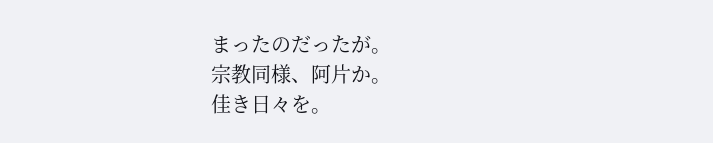まったのだったが。
宗教同様、阿片か。
佳き日々を。